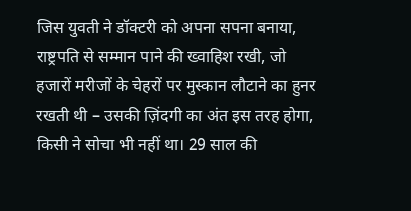जिस युवती ने डॉक्टरी को अपना सपना बनाया, राष्ट्रपति से सम्मान पाने की ख्वाहिश रखी, जो हजारों मरीजों के चेहरों पर मुस्कान लौटाने का हुनर रखती थी – उसकी ज़िंदगी का अंत इस तरह होगा, किसी ने सोचा भी नहीं था। 29 साल की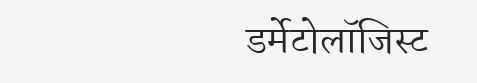डर्मेटोलॉजिस्ट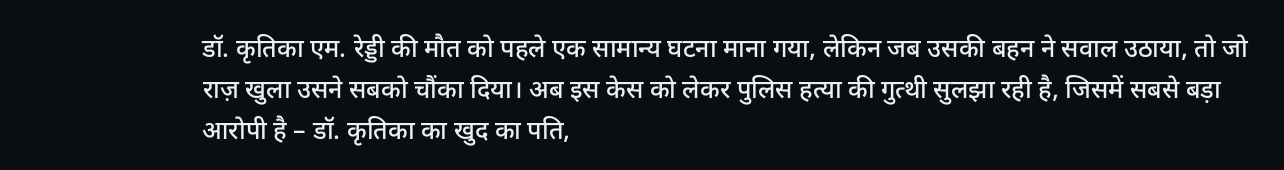डॉ. कृतिका एम. रेड्डी की मौत को पहले एक सामान्य घटना माना गया, लेकिन जब उसकी बहन ने सवाल उठाया, तो जो राज़ खुला उसने सबको चौंका दिया। अब इस केस को लेकर पुलिस हत्या की गुत्थी सुलझा रही है, जिसमें सबसे बड़ा आरोपी है – डॉ. कृतिका का खुद का पति,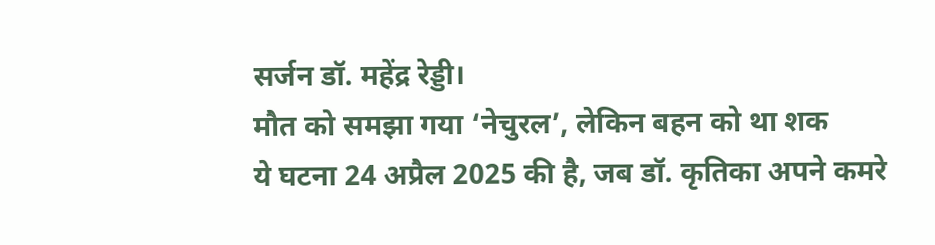सर्जन डॉ. महेंद्र रेड्डी।
मौत को समझा गया ‘नेचुरल’, लेकिन बहन को था शक
ये घटना 24 अप्रैल 2025 की है, जब डॉ. कृतिका अपने कमरे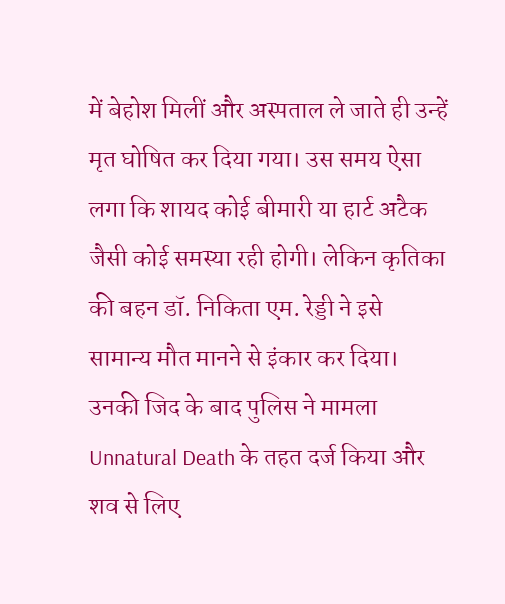में बेहोश मिलीं और अस्पताल ले जाते ही उन्हें मृत घोषित कर दिया गया। उस समय ऐसा लगा कि शायद कोई बीमारी या हार्ट अटैक जैसी कोई समस्या रही होगी। लेकिन कृतिका की बहन डॉ. निकिता एम. रेड्डी ने इसे सामान्य मौत मानने से इंकार कर दिया। उनकी जिद के बाद पुलिस ने मामला Unnatural Death के तहत दर्ज किया और शव से लिए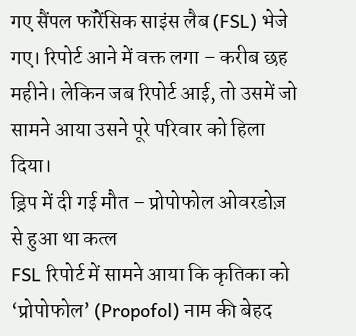गए सैंपल फॉरेंसिक साइंस लैब (FSL) भेजे गए। रिपोर्ट आने में वक्त लगा – करीब छह महीने। लेकिन जब रिपोर्ट आई, तो उसमें जो सामने आया उसने पूरे परिवार को हिला दिया।
ड्रिप में दी गई मौत – प्रोपोफोल ओवरडोज़ से हुआ था कत्ल
FSL रिपोर्ट में सामने आया कि कृतिका को ‘प्रोपोफोल’ (Propofol) नाम की बेहद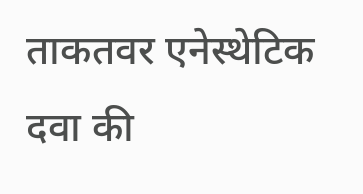ताकतवर एनेस्थेटिक दवा की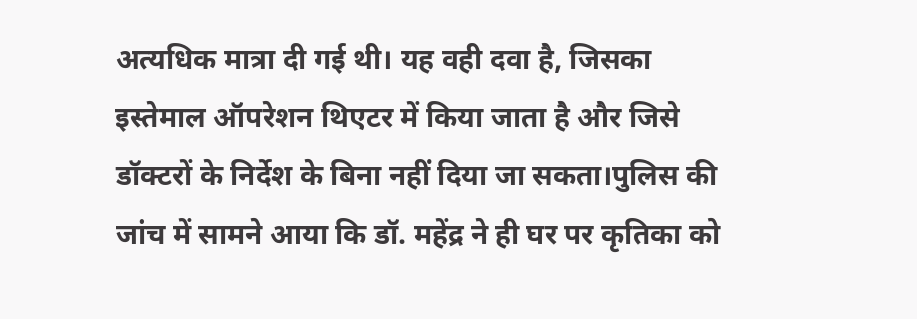अत्यधिक मात्रा दी गई थी। यह वही दवा है, जिसका इस्तेमाल ऑपरेशन थिएटर में किया जाता है और जिसे डॉक्टरों के निर्देश के बिना नहीं दिया जा सकता।पुलिस की जांच में सामने आया कि डॉ. महेंद्र ने ही घर पर कृतिका को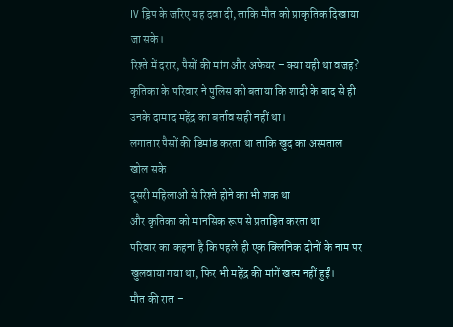IV ड्रिप के जरिए यह दवा दी, ताकि मौत को प्राकृतिक दिखाया जा सके।
रिश्ते में दरार, पैसों की मांग और अफेयर – क्या यही था वजह?
कृतिका के परिवार ने पुलिस को बताया कि शादी के बाद से ही उनके दामाद महेंद्र का बर्ताव सही नहीं था।
लगातार पैसों की डिमांड करता था ताकि खुद का अस्पताल खोल सके
दूसरी महिलाओं से रिश्ते होने का भी शक था
और कृतिका को मानसिक रूप से प्रताड़ित करता था
परिवार का कहना है कि पहले ही एक क्लिनिक दोनों के नाम पर खुलवाया गया था, फिर भी महेंद्र की मांगें खत्म नहीं हुईं।
मौत की रात –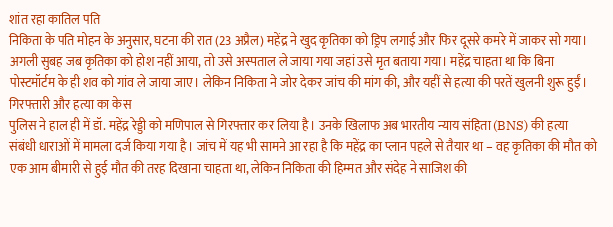शांत रहा कातिल पति
निकिता के पति मोहन के अनुसार, घटना की रात (23 अप्रैल) महेंद्र ने खुद कृतिका को ड्रिप लगाई और फिर दूसरे कमरे में जाकर सो गया। अगली सुबह जब कृतिका को होश नहीं आया, तो उसे अस्पताल ले जाया गया जहां उसे मृत बताया गया। महेंद्र चाहता था कि बिना पोस्टमॉर्टम के ही शव को गांव ले जाया जाए। लेकिन निकिता ने जोर देकर जांच की मांग की, और यहीं से हत्या की परतें खुलनी शुरू हुईं।
गिरफ्तारी और हत्या का केस
पुलिस ने हाल ही में डॉ. महेंद्र रेड्डी को मणिपाल से गिरफ्तार कर लिया है। उनके खिलाफ अब भारतीय न्याय संहिता (BNS) की हत्या संबंधी धाराओं में मामला दर्ज किया गया है। जांच में यह भी सामने आ रहा है कि महेंद्र का प्लान पहले से तैयार था – वह कृतिका की मौत को एक आम बीमारी से हुई मौत की तरह दिखाना चाहता था, लेकिन निकिता की हिम्मत और संदेह ने साजिश की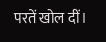परतें खोल दीं।